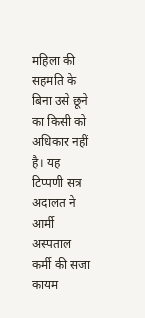महिला की सहमति के बिना उसे छूने का किसी को अधिकार नहीं है। यह टिप्पणी सत्र अदालत ने आर्मी अस्पताल कर्मी की सजा कायम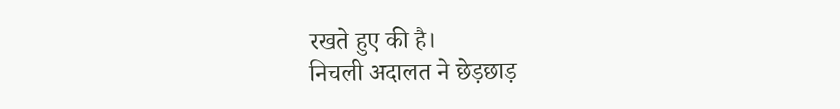रखते हुए की है।
निचली अदालत ने छेड़छाड़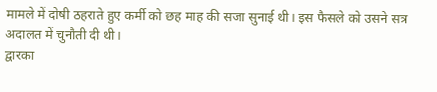मामले में दोषी ठहराते हुए कर्मी को छह माह की सजा सुनाई थी। इस फैसले को उसने सत्र अदालत में चुनौती दी थी।
द्वारका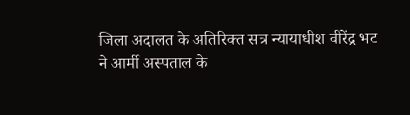जिला अदालत के अतिरिक्त सत्र न्यायाधीश वीरेंद्र भट ने आर्मी अस्पताल के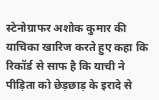स्टेनोग्राफर अशोक कुमार की याचिका खारिज करते हुए कहा कि रिकॉर्ड से साफ है कि याची ने पीड़िता को छेड़छाड़ के इरादे से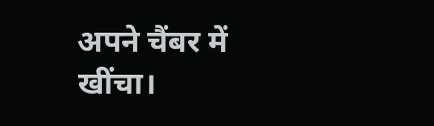अपने चैंबर में खींचा।